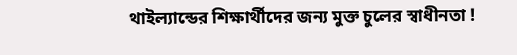থাইল্যান্ডের শিক্ষার্থীদের জন্য মুক্ত চুলের স্বাধীনতা !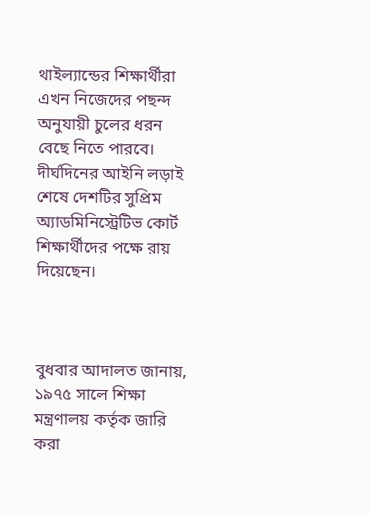থাইল্যান্ডের শিক্ষার্থীরা এখন নিজেদের পছন্দ অনুযায়ী চুলের ধরন বেছে নিতে পারবে। দীর্ঘদিনের আইনি লড়াই শেষে দেশটির সুপ্রিম অ্যাডমিনিস্ট্রেটিভ কোর্ট শিক্ষার্থীদের পক্ষে রায় দিয়েছেন।



বুধবার আদালত জানায়, ১৯৭৫ সালে শিক্ষা মন্ত্রণালয় কর্তৃক জারি করা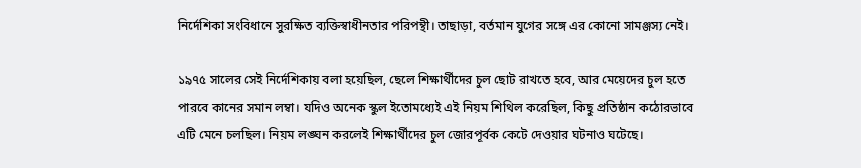নির্দেশিকা সংবিধানে সুরক্ষিত ব্যক্তিস্বাধীনতার পরিপন্থী। তাছাড়া, বর্তমান যুগের সঙ্গে এর কোনো সামঞ্জস্য নেই।

১৯৭৫ সালের সেই নির্দেশিকায় বলা হয়েছিল, ছেলে শিক্ষার্থীদের চুল ছোট রাখতে হবে, আর মেয়েদের চুল হতে পারবে কানের সমান লম্বা। যদিও অনেক স্কুল ইতোমধ্যেই এই নিয়ম শিথিল করেছিল, কিছু প্রতিষ্ঠান কঠোরভাবে এটি মেনে চলছিল। নিয়ম লঙ্ঘন করলেই শিক্ষার্থীদের চুল জোরপূর্বক কেটে দেওয়ার ঘটনাও ঘটেছে।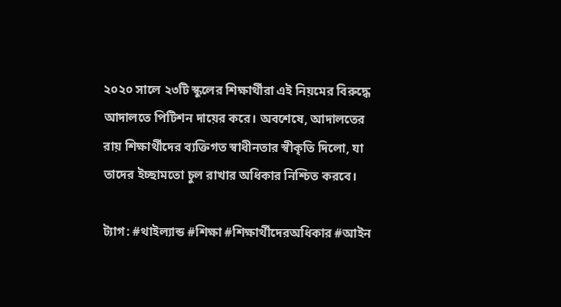২০২০ সালে ২৩টি স্কুলের শিক্ষার্থীরা এই নিয়মের বিরুদ্ধে আদালতে পিটিশন দায়ের করে। অবশেষে, আদালতের রায় শিক্ষার্থীদের ব্যক্তিগত স্বাধীনতার স্বীকৃতি দিলো, যা তাদের ইচ্ছামতো চুল রাখার অধিকার নিশ্চিত করবে।

ট্যাগ: #থাইল্যান্ড #শিক্ষা #শিক্ষার্থীদেরঅধিকার #আইন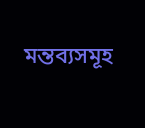মন্তব্যসমূহ